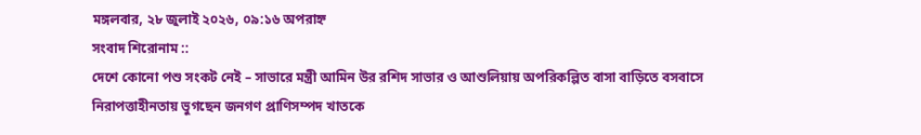মঙ্গলবার, ২৮ জুলাই ২০২৬, ০৯:১৬ অপরাহ্ন
সংবাদ শিরোনাম ::
দেশে কোনো পশু সংকট নেই – সাভারে মন্ত্রী আমিন উর রশিদ সাভার ও আশুলিয়ায় অপরিকল্পিত বাসা বাড়িতে বসবাসে নিরাপত্তাহীনতায় ভুগছেন জনগণ প্রাণিসম্পদ খাতকে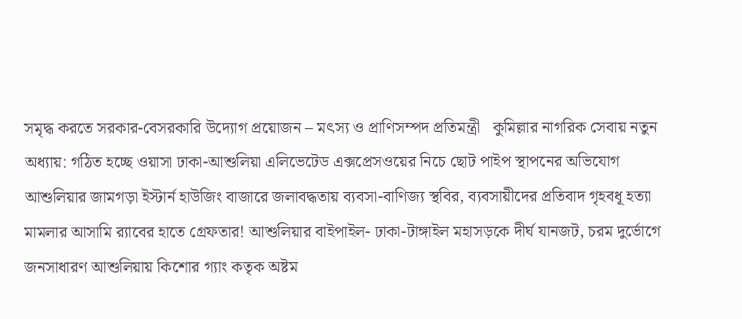সমৃদ্ধ করতে সরকার-বেসরকারি উদ্যোগ প্রয়োজন – মৎস্য ও প্রাণিসম্পদ প্রতিমন্ত্রী   কুমিল্লার নাগরিক সেবায় নতুন অধ্যায়: গঠিত হচ্ছে ওয়াসা ঢাকা-আশুলিয়া এলিভেটেড এক্সপ্রেসওয়ের নিচে ছোট পাইপ স্থাপনের অভিযোগ আশুলিয়ার জামগড়া ইস্টার্ন হাউজিং বাজারে জলাবদ্ধতায় ব্যবসা-বাণিজ্য স্থবির, ব্যবসায়ীদের প্রতিবাদ গৃহবধূ হত্যা মামলার আসামি র‍্যাবের হাতে গ্রেফতার! আশুলিয়ার বাইপাইল- ঢাকা-টাঙ্গাইল মহাসড়কে দীর্ঘ যানজট, চরম দুর্ভোগে জনসাধারণ আশুলিয়ায় কিশোর গ্যাং কতৃক অষ্টম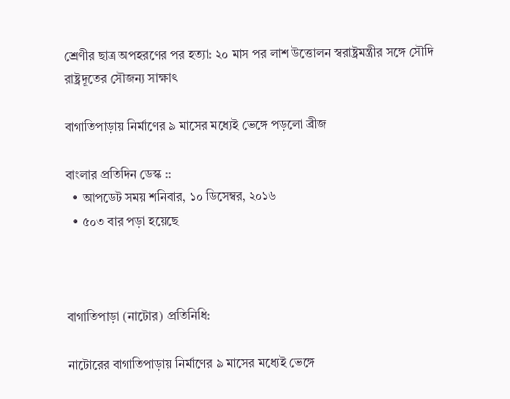শ্রেণীর ছাত্র অপহরণের পর হত্যা: ২০ মাস পর লাশ উত্তোলন স্বরাষ্ট্রমন্ত্রীর সঙ্গে সৌদি রাষ্ট্রদূতের সৌজন্য সাক্ষাৎ

বাগাতিপাড়ায় নির্মাণের ৯ মাসের মধ্যেই ভেঙ্গে পড়লো ব্রীজ

বাংলার প্রতিদিন ডেস্ক ::
  • আপডেট সময় শনিবার, ১০ ডিসেম্বর, ২০১৬
  • ৫০৩ বার পড়া হয়েছে



বাগাতিপাড়া (নাটোর) প্রতিনিধি:

নাটোরের বাগাতিপাড়ায় নির্মাণের ৯ মাসের মধ্যেই ভেঙ্গে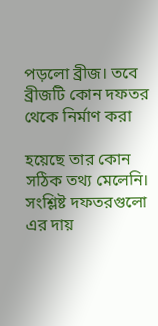পড়লো ব্রীজ। তবে ব্রীজটি কোন দফতর থেকে নির্মাণ করা

হয়েছে তার কোন সঠিক তথ্য মেলেনি। সংশ্লিষ্ট দফতরগুলো এর দায়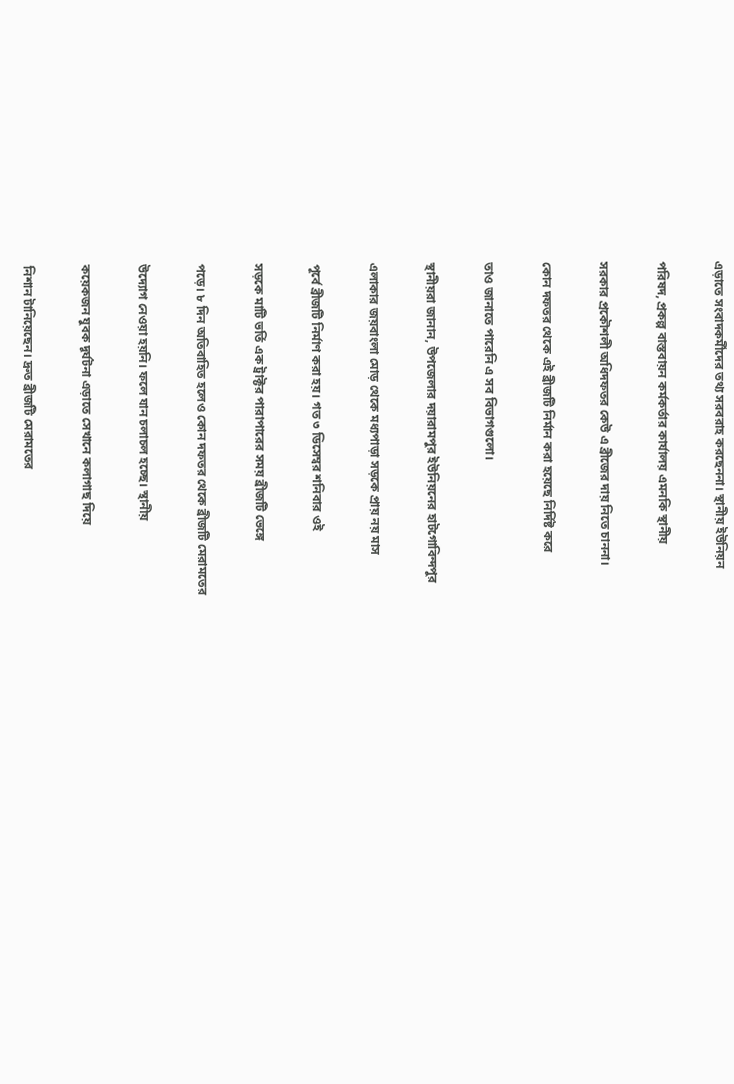এড়াতে সংবাদকর্মীদের তথ্য সরবরাহ করছেননা। স্থানীয় ইউনিয়ন

পরিষদ, প্রকল্প বাস্তবায়ন কর্মকর্তার কার্যালয় এমনকি স্থানীয়

সরকার প্রকৌশলী অধিদফতর কেউ এ ব্রীজের দায় নিতে চাননা।

কোন দফতর থেকে এই ব্রীজটি নির্মান করা হয়েছে নির্দিষ্ট করে

তাও জানাতে পারেনি এ সব বিভাগগুলো।

স্থানীয়রা জানান, উপজেলার দয়ারামপুর ইউনিয়নের হাটগোবিন্দপুর

এলাকার জয়বাংলা মোড় থেকে মধ্যপাড়া সড়কে প্রায় নয় মাস

পূর্বে ব্রীজটি নির্মাণ করা হয়। গত ৩ ডিসেম্বর শনিবার ওই

সড়কে মাটি ভর্তি এক ট্রাক্টর পারাপারের সময় ব্রীজটি ভেঙ্গে

পড়ে। ৮ দিন অতিবাহিত হলেও কোন দফতর থেকে ব্রীজটি মেরামতের

উদ্যোগ নেওয়া হয়নি। ফলে যান চলাচল হচ্ছে। স্থানীয়

কয়েকজন যুবক দূর্ঘটনা এড়াতে সেখানে কলাগাছ দিয়ে

নিশান টানিয়েছেন। দ্রুত ব্রীজটি মেরামতের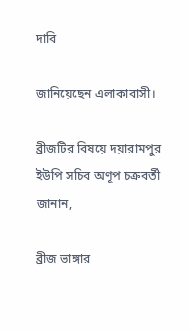দাবি

জানিয়েছেন এলাকাবাসী।

ব্রীজটির বিষয়ে দয়ারামপুর ইউপি সচিব অণূপ চক্রবর্তী জানান,

ব্রীজ ভাঙ্গার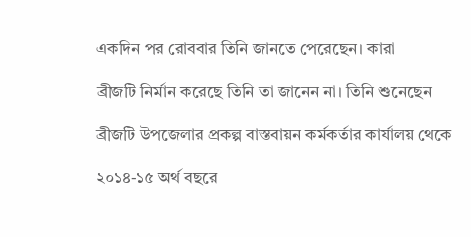একদিন পর রোববার তিনি জানতে পেরেছেন। কারা

ব্রীজটি নির্মান করেছে তিনি তা জানেন না। তিনি শুনেছেন

ব্রীজটি উপজেলার প্রকল্প বাস্তবায়ন কর্মকর্তার কার্যালয় থেকে

২০১৪-১৫ অর্থ বছরে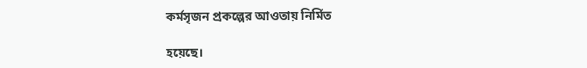কর্মসৃজন প্রকল্পের আওতায় নির্মিত

হয়েছে।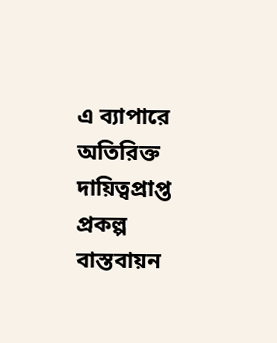এ ব্যাপারে অতিরিক্ত দায়িত্বপ্রাপ্ত প্রকল্প বাস্তবায়ন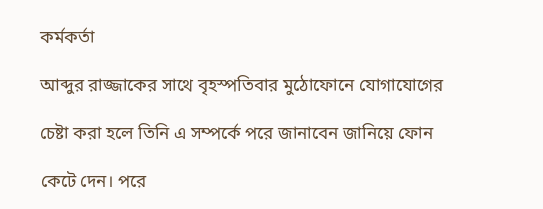কর্মকর্তা

আব্দুর রাজ্জাকের সাথে বৃহস্পতিবার মুঠোফোনে যোগাযোগের

চেষ্টা করা হলে তিনি এ সম্পর্কে পরে জানাবেন জানিয়ে ফোন

কেটে দেন। পরে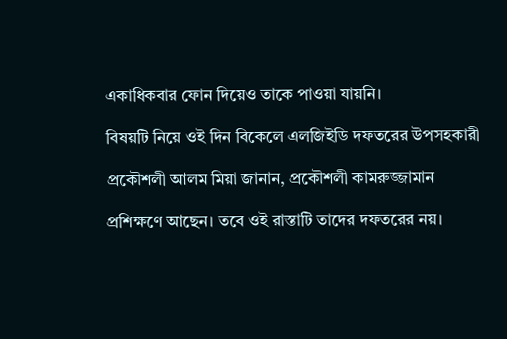একাধিকবার ফোন দিয়েও তাকে পাওয়া যায়নি।

বিষয়টি নিয়ে ওই দিন বিকেলে এলজিইডি দফতরের উপসহকারী

প্রকৌশলী আলম মিয়া জানান, প্রকৌশলী কামরুজ্জামান

প্রশিক্ষণে আছেন। তবে ওই রাস্তাটি তাদের দফতরের নয়।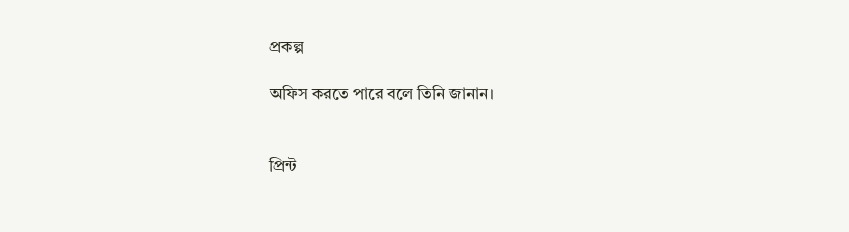প্রকল্প

অফিস করতে পারে বলে তিনি জানান।


প্রিন্ট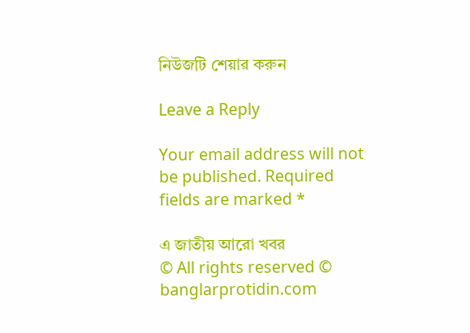নিউজটি শেয়ার করুন

Leave a Reply

Your email address will not be published. Required fields are marked *

এ জাতীয় আরো খবর
© All rights reserved © banglarprotidin.com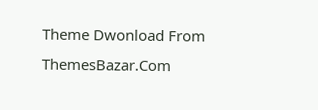Theme Dwonload From ThemesBazar.Com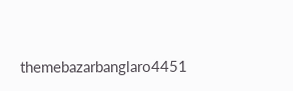themebazarbanglaro4451